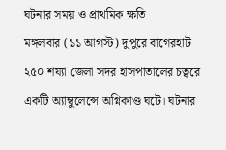ঘটনার সময় ও প্রাথমিক ক্ষতি
মঙ্গলবার (১১ আগস্ট) দুপুরে বাগেরহাট ২৫০ শয্যা জেলা সদর হাসপাতালের চত্বরে একটি অ্যাম্বুলেন্সে অগ্নিকাণ্ড ঘটে। ঘটনার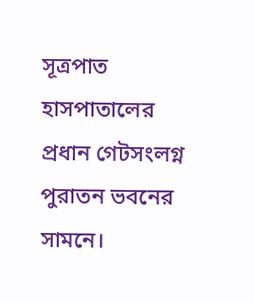সূত্রপাত হাসপাতালের প্রধান গেটসংলগ্ন পুরাতন ভবনের সামনে।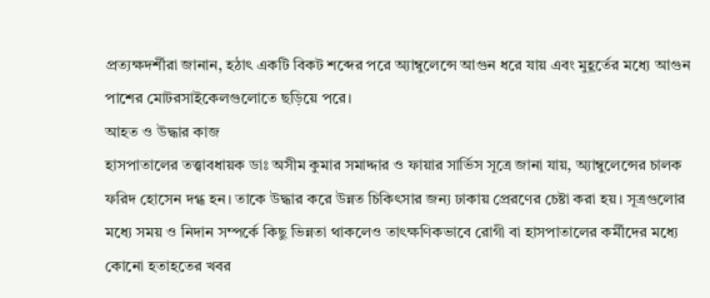প্রত্যক্ষদর্শীরা জানান, হঠাৎ একটি বিকট শব্দের পরে অ্যাম্বুলেন্সে আগুন ধরে যায় এবং মুহূর্তের মধ্যে আগুন পাশের মোটরসাইকেলগুলোতে ছড়িয়ে পরে।
আহত ও উদ্ধার কাজ
হাসপাতালের তত্ত্বাবধায়ক ডাঃ অসীম কুমার সমাদ্দার ও ফায়ার সার্ভিস সূত্রে জানা যায়, অ্যাম্বুলেন্সের চালক ফরিদ হোসেন দগ্ধ হন। তাকে উদ্ধার করে উন্নত চিকিৎসার জন্য ঢাকায় প্রেরণের চেষ্টা করা হয়। সূত্রগুলোর মধ্যে সময় ও নিদান সম্পর্কে কিছু ভিন্নতা থাকলেও তাৎক্ষণিকভাবে রোগী বা হাসপাতালের কর্মীদের মধ্যে কোনো হতাহতের খবর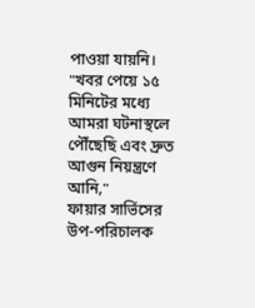পাওয়া যায়নি।
"খবর পেয়ে ১৫ মিনিটের মধ্যে আমরা ঘটনাস্থলে পৌঁছেছি এবং দ্রুত আগুন নিয়ন্ত্রণে আনি,"
ফায়ার সার্ভিসের উপ-পরিচালক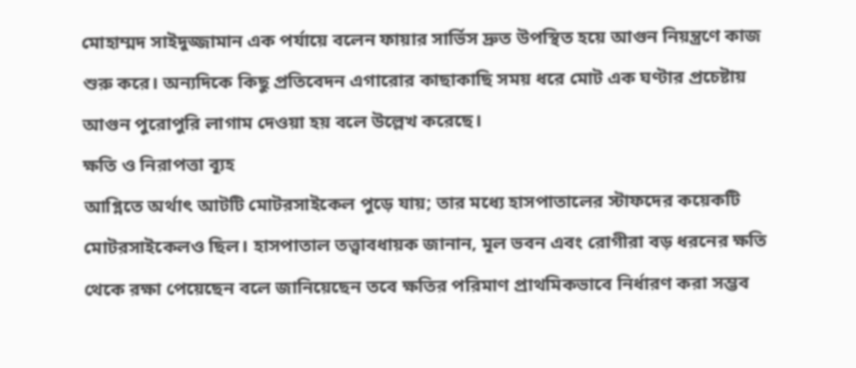মোহাম্মদ সাইদুজ্জামান এক পর্যায়ে বলেন ফায়ার সার্ভিস দ্রুত উপস্থিত হয়ে আগুন নিয়ন্ত্রণে কাজ শুরু করে। অন্যদিকে কিছু প্রতিবেদন এগারোর কাছাকাছি সময় ধরে মোট এক ঘণ্টার প্রচেষ্টায় আগুন পুরোপুরি লাগাম দেওয়া হয় বলে উল্লেখ করেছে।
ক্ষতি ও নিরাপত্তা ব্যূহ
আগ্নিতে অর্থাৎ আটটি মোটরসাইকেল পুড়ে যায়; তার মধ্যে হাসপাতালের স্টাফদের কয়েকটি মোটরসাইকেলও ছিল। হাসপাতাল তত্ত্বাবধায়ক জানান, মূল ভবন এবং রোগীরা বড় ধরনের ক্ষতি থেকে রক্ষা পেয়েছেন বলে জানিয়েছেন তবে ক্ষতির পরিমাণ প্রাথমিকভাবে নির্ধারণ করা সম্ভব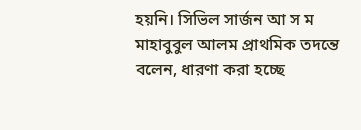হয়নি। সিভিল সার্জন আ স ম মাহাবুবুল আলম প্রাথমিক তদন্তে বলেন, ধারণা করা হচ্ছে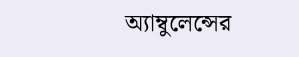অ্যাম্বুলেন্সের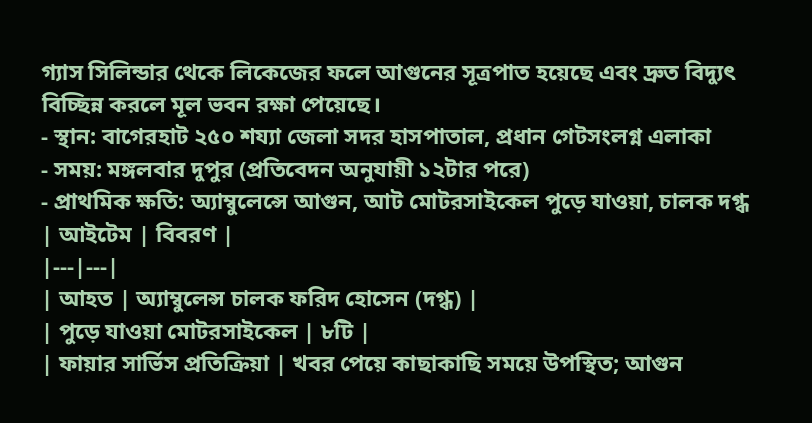গ্যাস সিলিন্ডার থেকে লিকেজের ফলে আগুনের সূত্রপাত হয়েছে এবং দ্রুত বিদ্যুৎ বিচ্ছিন্ন করলে মূল ভবন রক্ষা পেয়েছে।
- স্থান: বাগেরহাট ২৫০ শয্যা জেলা সদর হাসপাতাল, প্রধান গেটসংলগ্ন এলাকা
- সময়: মঙ্গলবার দুপুর (প্রতিবেদন অনুযায়ী ১২টার পরে)
- প্রাথমিক ক্ষতি: অ্যাম্বুলেন্সে আগুন, আট মোটরসাইকেল পুড়ে যাওয়া, চালক দগ্ধ
| আইটেম | বিবরণ |
|---|---|
| আহত | অ্যাম্বুলেন্স চালক ফরিদ হোসেন (দগ্ধ) |
| পুড়ে যাওয়া মোটরসাইকেল | ৮টি |
| ফায়ার সার্ভিস প্রতিক্রিয়া | খবর পেয়ে কাছাকাছি সময়ে উপস্থিত; আগুন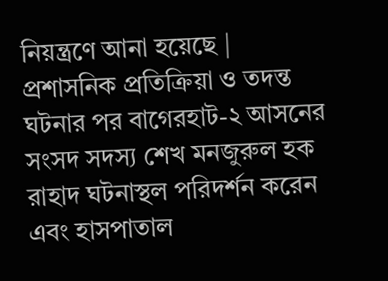নিয়ন্ত্রণে আনা হয়েছে |
প্রশাসনিক প্রতিক্রিয়া ও তদন্ত
ঘটনার পর বাগেরহাট-২ আসনের সংসদ সদস্য শেখ মনজুরুল হক রাহাদ ঘটনাস্থল পরিদর্শন করেন এবং হাসপাতাল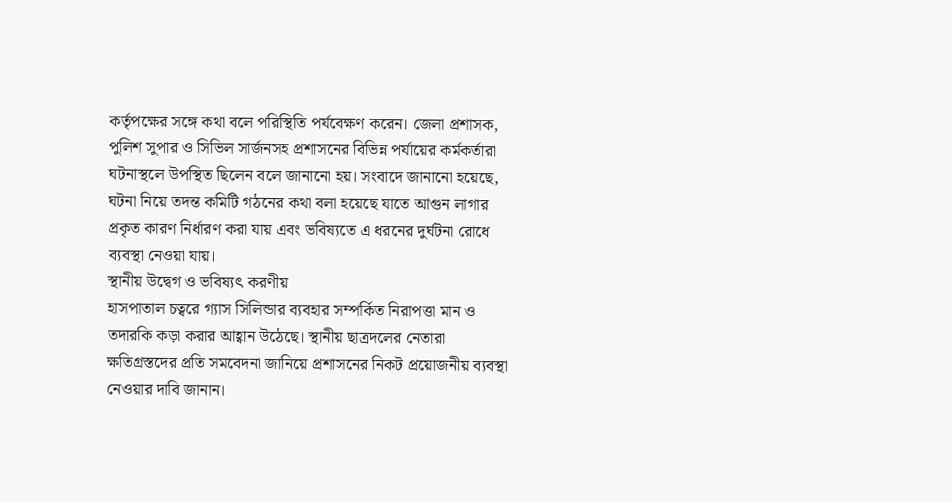কর্তৃপক্ষের সঙ্গে কথা বলে পরিস্থিতি পর্যবেক্ষণ করেন। জেলা প্রশাসক, পুলিশ সুপার ও সিভিল সার্জনসহ প্রশাসনের বিভিন্ন পর্যায়ের কর্মকর্তারা ঘটনাস্থলে উপস্থিত ছিলেন বলে জানানো হয়। সংবাদে জানানো হয়েছে, ঘটনা নিয়ে তদন্ত কমিটি গঠনের কথা বলা হয়েছে যাতে আগুন লাগার প্রকৃত কারণ নির্ধারণ করা যায় এবং ভবিষ্যতে এ ধরনের দুর্ঘটনা রোধে ব্যবস্থা নেওয়া যায়।
স্থানীয় উদ্বেগ ও ভবিষ্যৎ করণীয়
হাসপাতাল চত্বরে গ্যাস সিলিন্ডার ব্যবহার সম্পর্কিত নিরাপত্তা মান ও তদারকি কড়া করার আহ্বান উঠেছে। স্থানীয় ছাত্রদলের নেতারা ক্ষতিগ্রস্তদের প্রতি সমবেদনা জানিয়ে প্রশাসনের নিকট প্রয়োজনীয় ব্যবস্থা নেওয়ার দাবি জানান।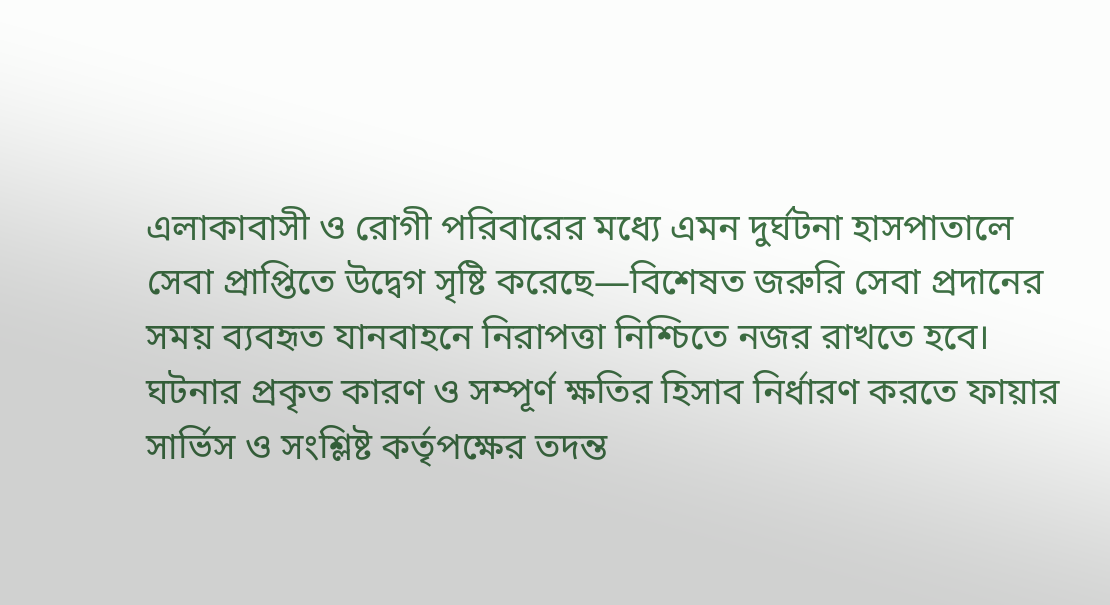এলাকাবাসী ও রোগী পরিবারের মধ্যে এমন দুর্ঘটনা হাসপাতালে সেবা প্রাপ্তিতে উদ্বেগ সৃষ্টি করেছে—বিশেষত জরুরি সেবা প্রদানের সময় ব্যবহৃত যানবাহনে নিরাপত্তা নিশ্চিতে নজর রাখতে হবে।
ঘটনার প্রকৃত কারণ ও সম্পূর্ণ ক্ষতির হিসাব নির্ধারণ করতে ফায়ার সার্ভিস ও সংশ্লিষ্ট কর্তৃপক্ষের তদন্ত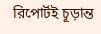রিপোর্টই চূড়ান্ত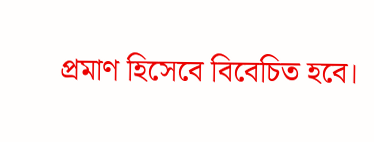প্রমাণ হিসেবে বিবেচিত হবে।